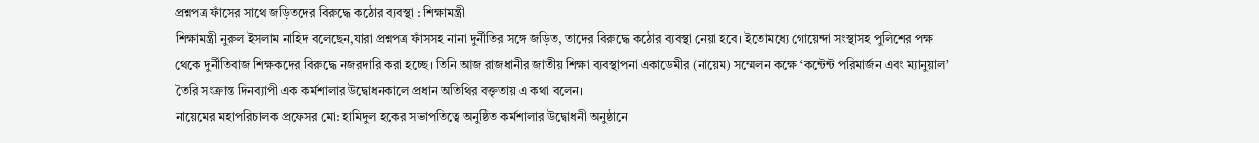প্রশ্নপত্র ফাঁসের সাথে জড়িতদের বিরুদ্ধে কঠোর ব্যবস্থা : শিক্ষামন্ত্রী
শিক্ষামন্ত্রী নুরুল ইসলাম নাহিদ বলেছেন,যারা প্রশ্নপত্র ফাঁসসহ নানা দুর্নীতির সঙ্গে জড়িত, তাদের বিরুদ্ধে কঠোর ব্যবস্থা নেয়া হবে। ইতোমধ্যে গোয়েন্দা সংস্থাসহ পুলিশের পক্ষ থেকে দুর্নীতিবাজ শিক্ষকদের বিরুদ্ধে নজরদারি করা হচ্ছে। তিনি আজ রাজধানীর জাতীয় শিক্ষা ব্যবস্থাপনা একাডেমীর (নায়েম) সম্মেলন কক্ষে ‘কন্টেন্ট পরিমার্জন এবং ম্যানুয়াল’ তৈরি সংক্রান্ত দিনব্যাপী এক কর্মশালার উদ্বোধনকালে প্রধান অতিথির বক্তৃতায় এ কথা বলেন।
নায়েমের মহাপরিচালক প্রফেসর মো: হামিদুল হকের সভাপতিত্বে অনুষ্ঠিত কর্মশালার উদ্বোধনী অনুষ্ঠানে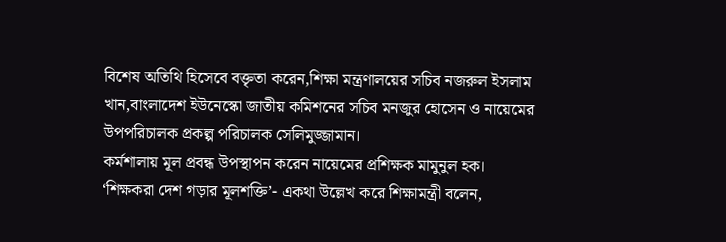বিশেষ অতিথি হিসেবে বক্তৃতা করেন,শিক্ষা মন্ত্রণালয়ের সচিব নজরুল ইসলাম খান,বাংলাদেশ ইউনেস্কো জাতীয় কমিশনের সচিব মনজুর হোসেন ও নায়েমের উপপরিচালক প্রকল্প পরিচালক সেলিমুজ্জামান।
কর্মশালায় মূল প্রবন্ধ উপস্থাপন করেন নায়েমের প্রশিক্ষক মামুনুল হক।
‘শিক্ষকরা দেশ গড়ার মূলশক্তি’- একথা উল্লেখ করে শিক্ষামন্ত্রী বলেন,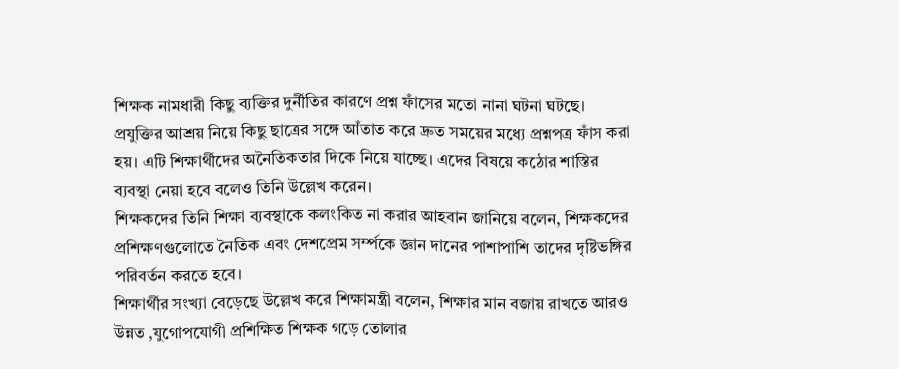শিক্ষক নামধারী কিছু ব্যক্তির দুর্নীতির কারণে প্রশ্ন ফাঁসের মতো নানা ঘটনা ঘটছে। প্রযুক্তির আশ্রয় নিয়ে কিছু ছাত্রের সঙ্গে আঁতাত করে দ্রুত সময়ের মধ্যে প্রশ্নপত্র ফাঁস করা হয়। এটি শিক্ষার্থীদের অনৈতিকতার দিকে নিয়ে যাচ্ছে। এদের বিষয়ে কঠোর শাস্তির ব্যবস্থা নেয়া হবে বলেও তিনি উল্লেখ করেন।
শিক্ষকদের তিনি শিক্ষা ব্যবস্থাকে কলংকিত না করার আহবান জানিয়ে বলেন, শিক্ষকদের প্রশিক্ষণগুলোতে নৈতিক এবং দেশপ্রেম সর্ম্পকে জ্ঞান দানের পাশাপাশি তাদের দৃষ্টিভঙ্গির পরিবর্তন করতে হবে।
শিক্ষার্থীর সংখ্যা বেড়েছে উল্লেখ করে শিক্ষামন্ত্রী বলেন, শিক্ষার মান বজায় রাখতে আরও উন্নত ,যুগোপযোগী প্রশিক্ষিত শিক্ষক গড়ে তোলার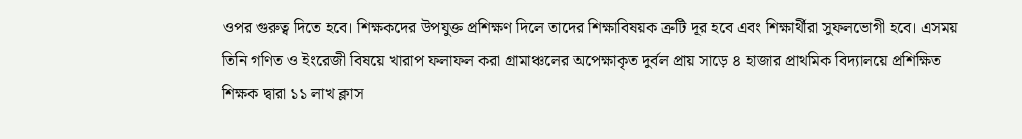ওপর গুরুত্ব দিতে হবে। শিক্ষকদের উপযুক্ত প্রশিক্ষণ দিলে তাদের শিক্ষাবিষয়ক ত্রুটি দূর হবে এবং শিক্ষার্থীরা সুফলভোগী হবে। এসময় তিনি গণিত ও ইংরেজী বিষয়ে খারাপ ফলাফল করা গ্রামাঞ্চলের অপেক্ষাকৃত দুর্বল প্রায় সাড়ে ৪ হাজার প্রাথমিক বিদ্যালয়ে প্রশিক্ষিত শিক্ষক দ্বারা ১১ লাখ ক্লাস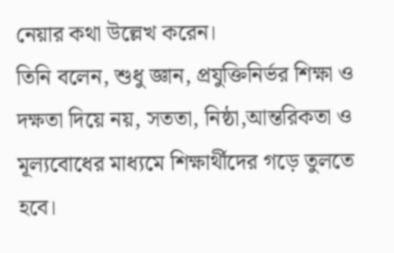নেয়ার কথা উল্লেখ করেন।
তিনি বলেন, শুধু জ্ঞান, প্রযুক্তিনির্ভর শিক্ষা ও দক্ষতা দিয়ে নয়, সততা, নিষ্ঠা,আন্তরিকতা ও মূল্যবোধের মাধ্যমে শিক্ষার্থীদের গড়ে তুলতে হবে।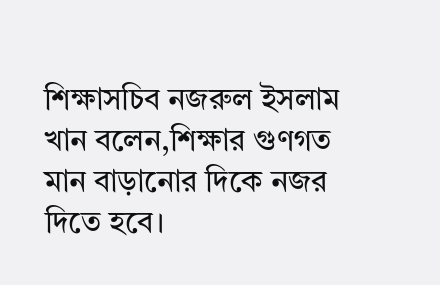শিক্ষাসচিব নজরুল ইসলাম খান বলেন,শিক্ষার গুণগত মান বাড়ানোর দিকে নজর দিতে হবে।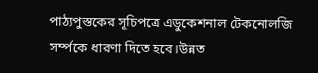পাঠ্যপুস্তকের সূচিপত্রে এডুকেশনাল টেকনোলজি সর্ম্পকে ধারণা দিতে হবে।উন্নত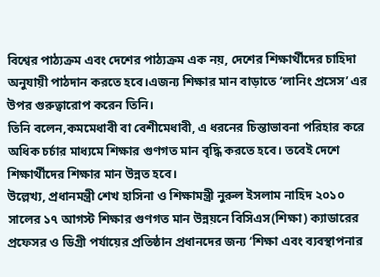বিশ্বের পাঠ্যক্রম এবং দেশের পাঠ্যক্রম এক নয়, দেশের শিক্ষার্থীদের চাহিদা অনুযায়ী পাঠদান করতে হবে।এজন্য শিক্ষার মান বাড়াতে ‘লানিং প্রসেস’ এর উপর গুরুত্বারোপ করেন তিনি।
তিনি বলেন,কমমেধাবী বা বেশীমেধাবী, এ ধরনের চিন্তাভাবনা পরিহার করে অধিক চর্চার মাধ্যমে শিক্ষার গুণগত মান বৃদ্ধি করতে হবে। তবেই দেশে শিক্ষার্থীদের শিক্ষার মান উন্নত হবে।
উল্লেখ্য, প্রধানমন্ত্রী শেখ হাসিনা ও শিক্ষামন্ত্রী নুরুল ইসলাম নাহিদ ২০১০ সালের ১৭ আগস্ট শিক্ষার গুণগত মান উন্নয়নে বিসিএস(শিক্ষা) ক্যাডারের প্রফেসর ও ডিগ্রী পর্যায়ের প্রতিষ্ঠান প্রধানদের জন্য ‘শিক্ষা এবং ব্যবস্থাপনার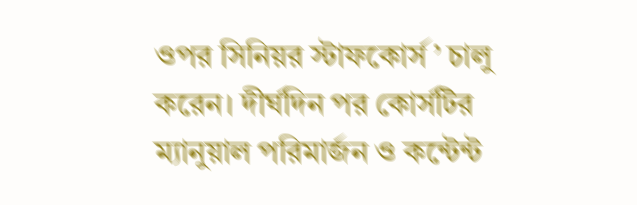ওপর সিনিয়র স্টাফকোর্স ’ চালু করেন। দীর্ঘদিন পর কোর্সটির ম্যানুয়াল পরিমার্জন ও কন্টেন্ট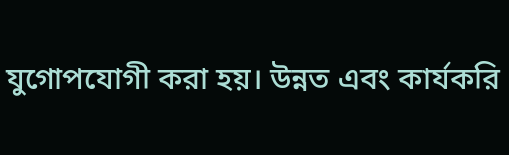যুগোপযোগী করা হয়। উন্নত এবং কার্যকরি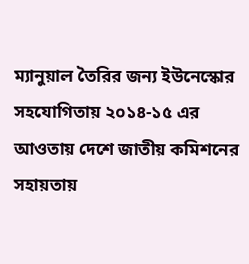ম্যানুয়াল তৈরির জন্য ইউনেস্কোর সহযোগিতায় ২০১৪-১৫ এর আওতায় দেশে জাতীয় কমিশনের সহায়তায়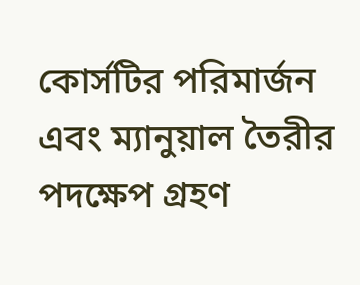কোর্সটির পরিমার্জন এবং ম্যানুয়াল তৈরীর পদক্ষেপ গ্রহণ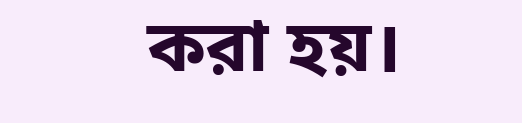করা হয়।